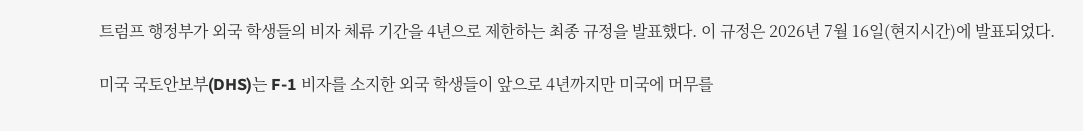트럼프 행정부가 외국 학생들의 비자 체류 기간을 4년으로 제한하는 최종 규정을 발표했다. 이 규정은 2026년 7월 16일(현지시간)에 발표되었다.

미국 국토안보부(DHS)는 F-1 비자를 소지한 외국 학생들이 앞으로 4년까지만 미국에 머무를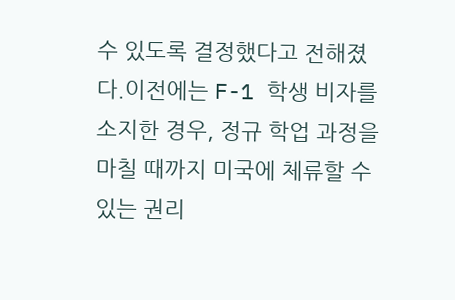수 있도록 결정했다고 전해졌다.이전에는 F-1 학생 비자를 소지한 경우, 정규 학업 과정을 마칠 때까지 미국에 체류할 수 있는 권리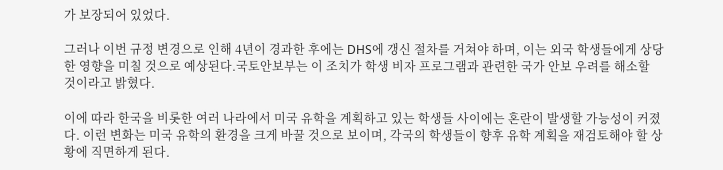가 보장되어 있었다.

그러나 이번 규정 변경으로 인해 4년이 경과한 후에는 DHS에 갱신 절차를 거쳐야 하며, 이는 외국 학생들에게 상당한 영향을 미칠 것으로 예상된다.국토안보부는 이 조치가 학생 비자 프로그램과 관련한 국가 안보 우려를 해소할 것이라고 밝혔다.

이에 따라 한국을 비롯한 여러 나라에서 미국 유학을 계획하고 있는 학생들 사이에는 혼란이 발생할 가능성이 커졌다. 이런 변화는 미국 유학의 환경을 크게 바꿀 것으로 보이며, 각국의 학생들이 향후 유학 계획을 재검토해야 할 상황에 직면하게 된다.